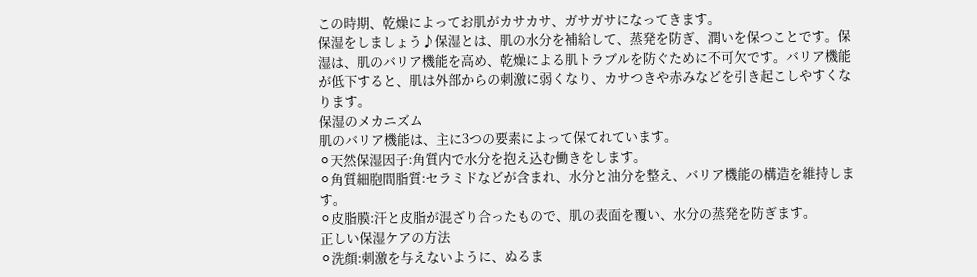この時期、乾燥によってお肌がカサカサ、ガサガサになってきます。
保湿をしましょう♪保湿とは、肌の水分を補給して、蒸発を防ぎ、潤いを保つことです。保湿は、肌のバリア機能を高め、乾燥による肌トラブルを防ぐために不可欠です。バリア機能が低下すると、肌は外部からの刺激に弱くなり、カサつきや赤みなどを引き起こしやすくなります。
保湿のメカニズム
肌のバリア機能は、主に3つの要素によって保てれています。
⚪天然保湿因子:角質内で水分を抱え込む働きをします。
⚪角質細胞間脂質:セラミドなどが含まれ、水分と油分を整え、バリア機能の構造を維持します。
⚪皮脂膜:汗と皮脂が混ざり合ったもので、肌の表面を覆い、水分の蒸発を防ぎます。
正しい保湿ケアの方法
⚪洗顔:刺激を与えないように、ぬるま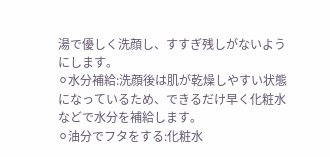湯で優しく洗顔し、すすぎ残しがないようにします。
⚪水分補給:洗顔後は肌が乾燥しやすい状態になっているため、できるだけ早く化粧水などで水分を補給します。
⚪油分でフタをする:化粧水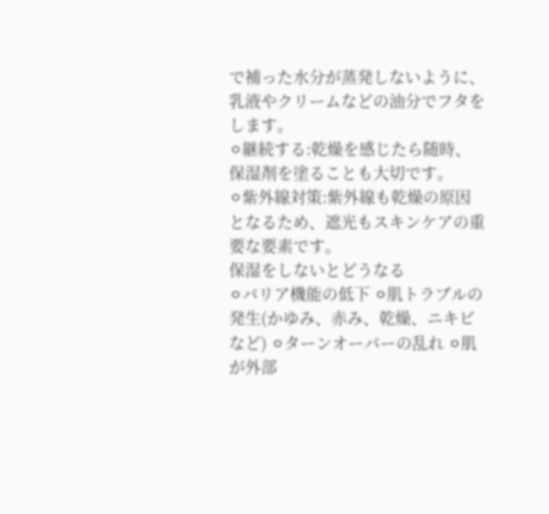で補った水分が蒸発しないように、乳液やクリームなどの油分でフタをします。
⚪継続する:乾燥を感じたら随時、保湿剤を塗ることも大切です。
⚪紫外線対策:紫外線も乾燥の原因となるため、遮光もスキンケアの重要な要素です。
保湿をしないとどうなる
⚪バリア機能の低下 ⚪肌トラブルの発生(かゆみ、赤み、乾燥、ニキビなど) ⚪ターンオーバーの乱れ ⚪肌が外部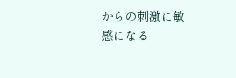からの刺激に敏感になる